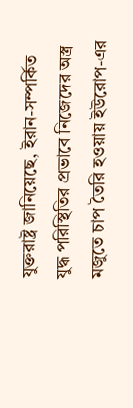যুক্তরাষ্ট্র জানিয়েছে, ইরান-সম্পর্কিত যুদ্ধ পরিস্থিতির প্রভাবে নিজেদের অস্ত্র মজুতে চাপ তৈরি হওয়ায় ইউরোপ-এর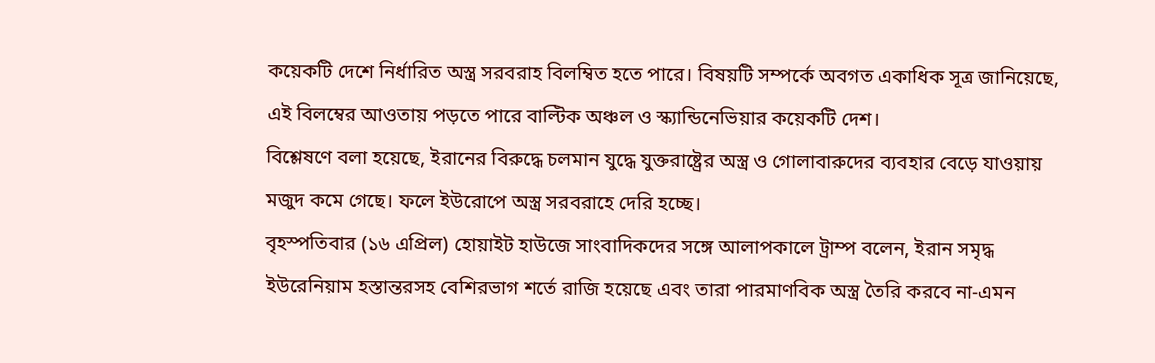কয়েকটি দেশে নির্ধারিত অস্ত্র সরবরাহ বিলম্বিত হতে পারে। বিষয়টি সম্পর্কে অবগত একাধিক সূত্র জানিয়েছে, এই বিলম্বের আওতায় পড়তে পারে বাল্টিক অঞ্চল ও স্ক্যান্ডিনেভিয়ার কয়েকটি দেশ।
বিশ্লেষণে বলা হয়েছে, ইরানের বিরুদ্ধে চলমান যুদ্ধে যুক্তরাষ্ট্রের অস্ত্র ও গোলাবারুদের ব্যবহার বেড়ে যাওয়ায় মজুদ কমে গেছে। ফলে ইউরোপে অস্ত্র সরবরাহে দেরি হচ্ছে।
বৃহস্পতিবার (১৬ এপ্রিল) হোয়াইট হাউজে সাংবাদিকদের সঙ্গে আলাপকালে ট্রাম্প বলেন, ইরান সমৃদ্ধ ইউরেনিয়াম হস্তান্তরসহ বেশিরভাগ শর্তে রাজি হয়েছে এবং তারা পারমাণবিক অস্ত্র তৈরি করবে না-এমন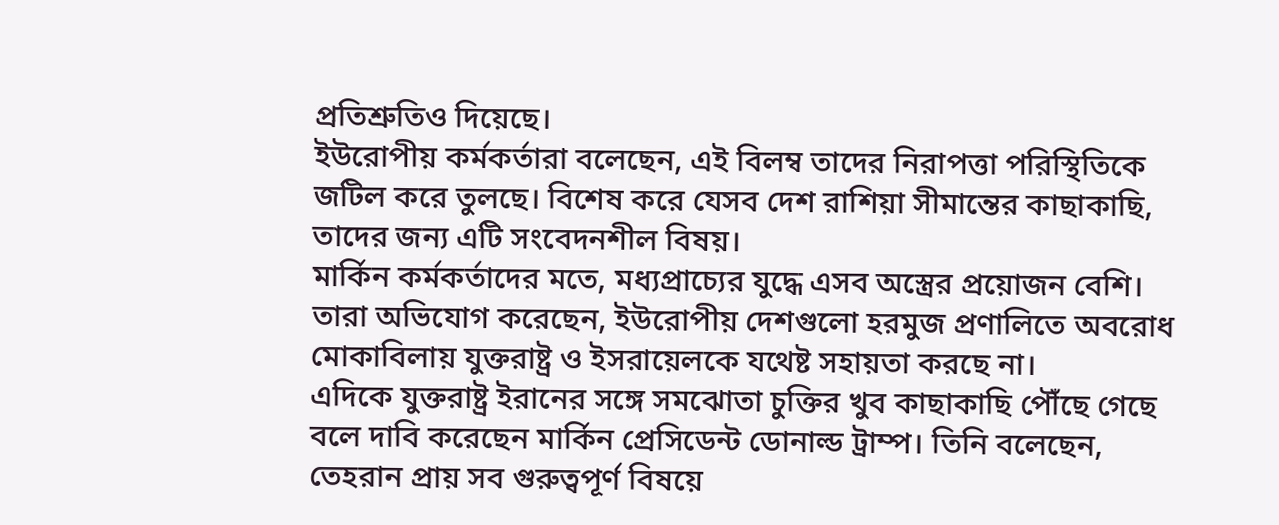প্রতিশ্রুতিও দিয়েছে।
ইউরোপীয় কর্মকর্তারা বলেছেন, এই বিলম্ব তাদের নিরাপত্তা পরিস্থিতিকে জটিল করে তুলছে। বিশেষ করে যেসব দেশ রাশিয়া সীমান্তের কাছাকাছি, তাদের জন্য এটি সংবেদনশীল বিষয়।
মার্কিন কর্মকর্তাদের মতে, মধ্যপ্রাচ্যের যুদ্ধে এসব অস্ত্রের প্রয়োজন বেশি। তারা অভিযোগ করেছেন, ইউরোপীয় দেশগুলো হরমুজ প্রণালিতে অবরোধ মোকাবিলায় যুক্তরাষ্ট্র ও ইসরায়েলকে যথেষ্ট সহায়তা করছে না।
এদিকে যুক্তরাষ্ট্র ইরানের সঙ্গে সমঝোতা চুক্তির খুব কাছাকাছি পৌঁছে গেছে বলে দাবি করেছেন মার্কিন প্রেসিডেন্ট ডোনাল্ড ট্রাম্প। তিনি বলেছেন, তেহরান প্রায় সব গুরুত্বপূর্ণ বিষয়ে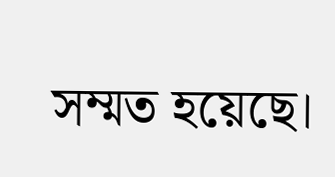সম্মত হয়েছে।